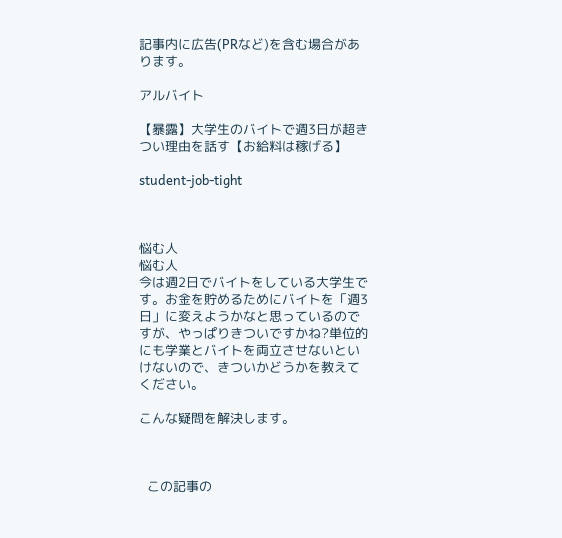記事内に広告(PRなど)を含む場合があります。

アルバイト

【暴露】大学生のバイトで週3日が超きつい理由を話す【お給料は稼げる】

student-job-tight



悩む人
悩む人
今は週2日でバイトをしている大学生です。お金を貯めるためにバイトを「週3日」に変えようかなと思っているのですが、やっぱりきついですかね?単位的にも学業とバイトを両立させないといけないので、きついかどうかを教えてください。

こんな疑問を解決します。



  この記事の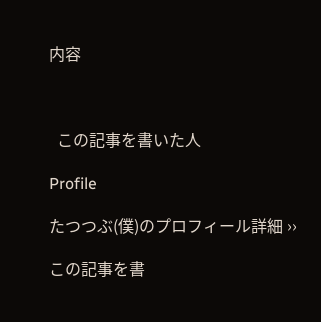内容



  この記事を書いた人

Profile

たつつぶ(僕)のプロフィール詳細 ››

この記事を書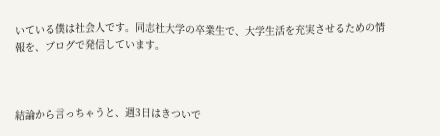いている僕は社会人です。同志社大学の卒業生で、大学生活を充実させるための情報を、ブログで発信しています。



結論から言っちゃうと、週3日はきついで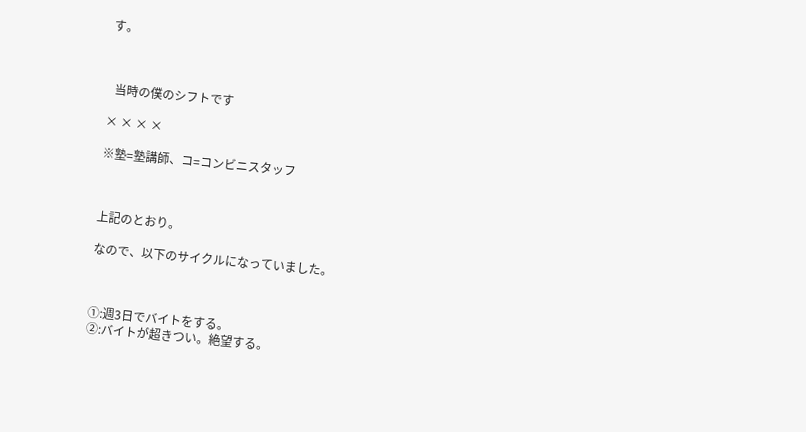す。



  当時の僕のシフトです

× × × ×

※塾=塾講師、コ=コンビニスタッフ



上記のとおり。

なので、以下のサイクルになっていました。



①:週3日でバイトをする。
②:バイトが超きつい。絶望する。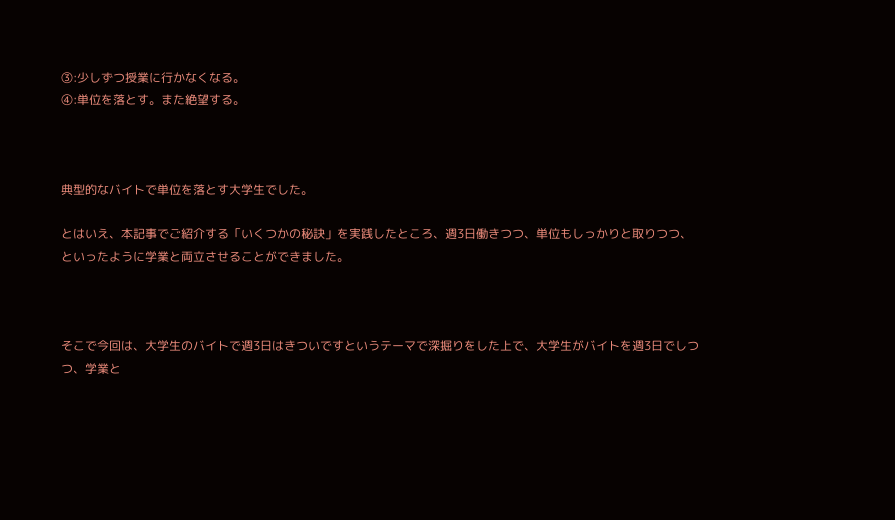③:少しずつ授業に行かなくなる。
④:単位を落とす。また絶望する。



典型的なバイトで単位を落とす大学生でした。

とはいえ、本記事でご紹介する「いくつかの秘訣」を実践したところ、週3日働きつつ、単位もしっかりと取りつつ、といったように学業と両立させることができました。



そこで今回は、大学生のバイトで週3日はきついですというテーマで深掘りをした上で、大学生がバイトを週3日でしつつ、学業と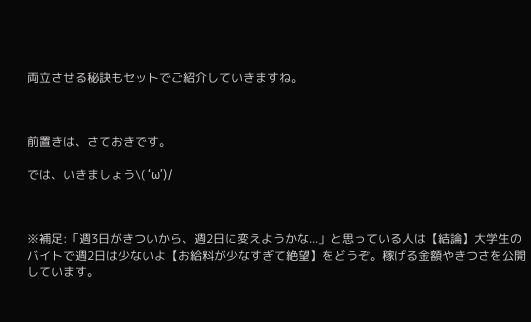両立させる秘訣もセットでご紹介していきますね。



前置きは、さておきです。

では、いきましょう\( ‘ω’)/



※補足:「週3日がきついから、週2日に変えようかな...」と思っている人は【結論】大学生のバイトで週2日は少ないよ【お給料が少なすぎて絶望】をどうぞ。稼げる金額やきつさを公開しています。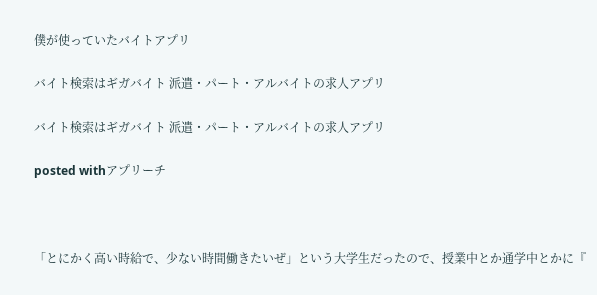僕が使っていたバイトアプリ

バイト検索はギガバイト 派遣・パート・アルバイトの求人アプリ

バイト検索はギガバイト 派遣・パート・アルバイトの求人アプリ

posted withアプリーチ



「とにかく高い時給で、少ない時間働きたいぜ」という大学生だったので、授業中とか通学中とかに『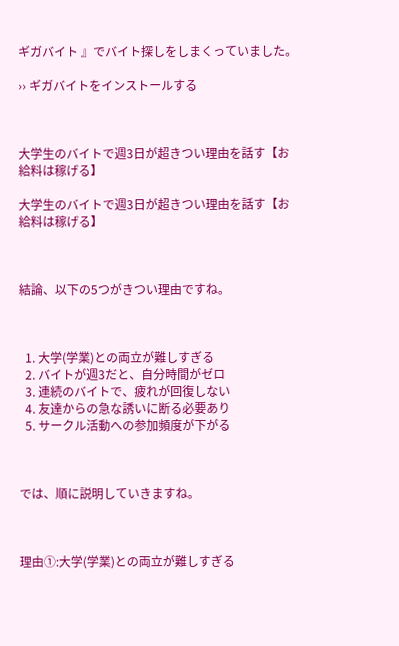ギガバイト 』でバイト探しをしまくっていました。

›› ギガバイトをインストールする



大学生のバイトで週3日が超きつい理由を話す【お給料は稼げる】

大学生のバイトで週3日が超きつい理由を話す【お給料は稼げる】



結論、以下の5つがきつい理由ですね。



  1. 大学(学業)との両立が難しすぎる
  2. バイトが週3だと、自分時間がゼロ
  3. 連続のバイトで、疲れが回復しない
  4. 友達からの急な誘いに断る必要あり
  5. サークル活動への参加頻度が下がる



では、順に説明していきますね。



理由①:大学(学業)との両立が難しすぎる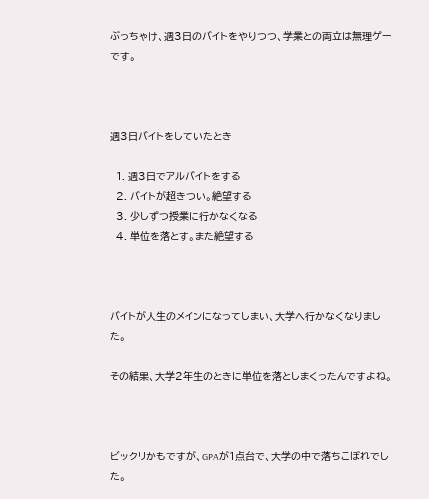ぶっちゃけ、週3日のバイトをやりつつ、学業との両立は無理ゲーです。



週3日バイトをしていたとき

  1. 週3日でアルバイトをする
  2. バイトが超きつい。絶望する
  3. 少しずつ授業に行かなくなる
  4. 単位を落とす。また絶望する



バイトが人生のメインになってしまい、大学へ行かなくなりました。

その結果、大学2年生のときに単位を落としまくったんですよね。



ビックリかもですが、GPAが1点台で、大学の中で落ちこぼれでした。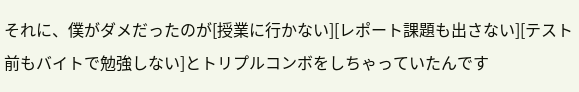それに、僕がダメだったのが[授業に行かない][レポート課題も出さない][テスト前もバイトで勉強しない]とトリプルコンボをしちゃっていたんです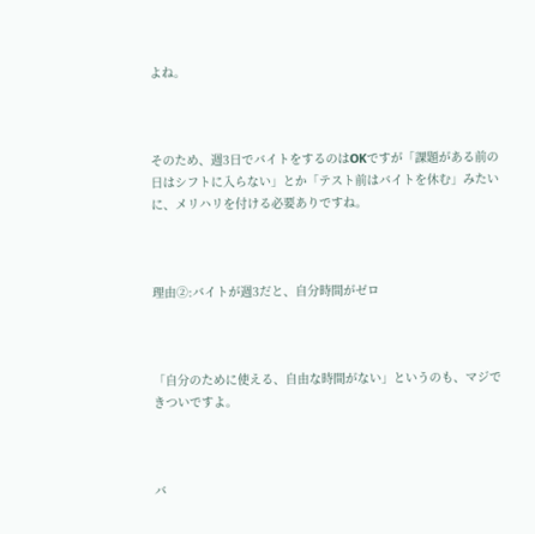よね。



そのため、週3日でバイトをするのはOKですが「課題がある前の日はシフトに入らない」とか「テスト前はバイトを休む」みたいに、メリハリを付ける必要ありですね。



理由②:バイトが週3だと、自分時間がゼロ



「自分のために使える、自由な時間がない」というのも、マジできついですよ。



バ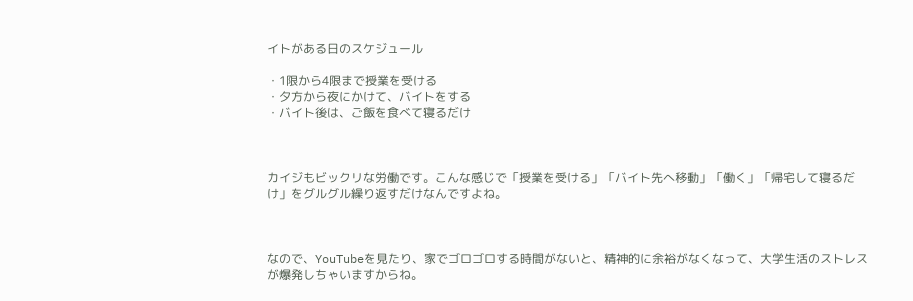イトがある日のスケジュール

・1限から4限まで授業を受ける
・夕方から夜にかけて、バイトをする
・バイト後は、ご飯を食べて寝るだけ



カイジもビックリな労働です。こんな感じで「授業を受ける」「バイト先へ移動」「働く」「帰宅して寝るだけ」をグルグル繰り返すだけなんですよね。



なので、YouTubeを見たり、家でゴロゴロする時間がないと、精神的に余裕がなくなって、大学生活のストレスが爆発しちゃいますからね。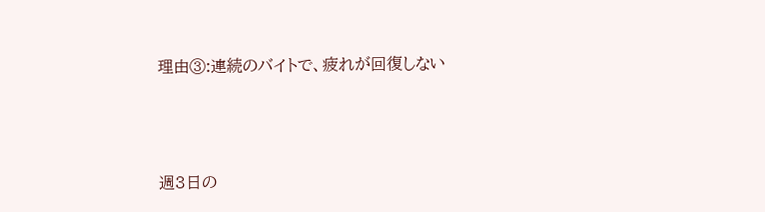理由③:連続のバイトで、疲れが回復しない



週3日の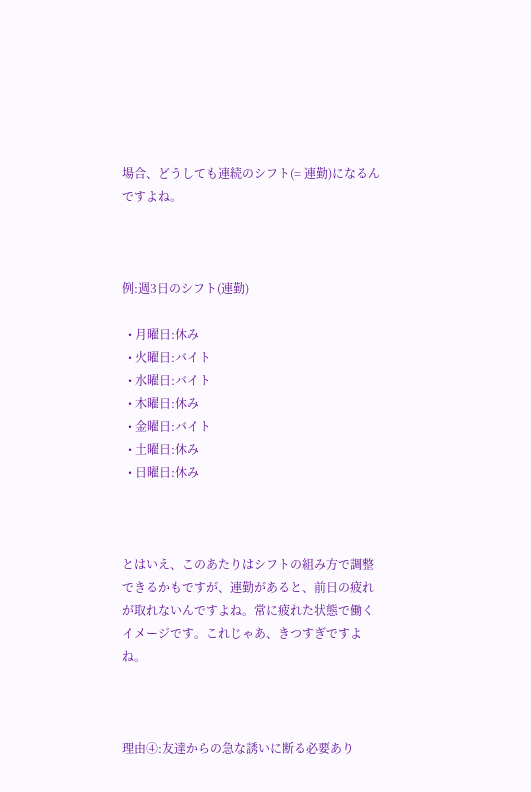場合、どうしても連続のシフト(= 連勤)になるんですよね。



例:週3日のシフト(連勤)

  • 月曜日:休み
  • 火曜日:バイト
  • 水曜日:バイト
  • 木曜日:休み
  • 金曜日:バイト
  • 土曜日:休み
  • 日曜日:休み



とはいえ、このあたりはシフトの組み方で調整できるかもですが、連勤があると、前日の疲れが取れないんですよね。常に疲れた状態で働くイメージです。これじゃあ、きつすぎですよね。



理由④:友達からの急な誘いに断る必要あり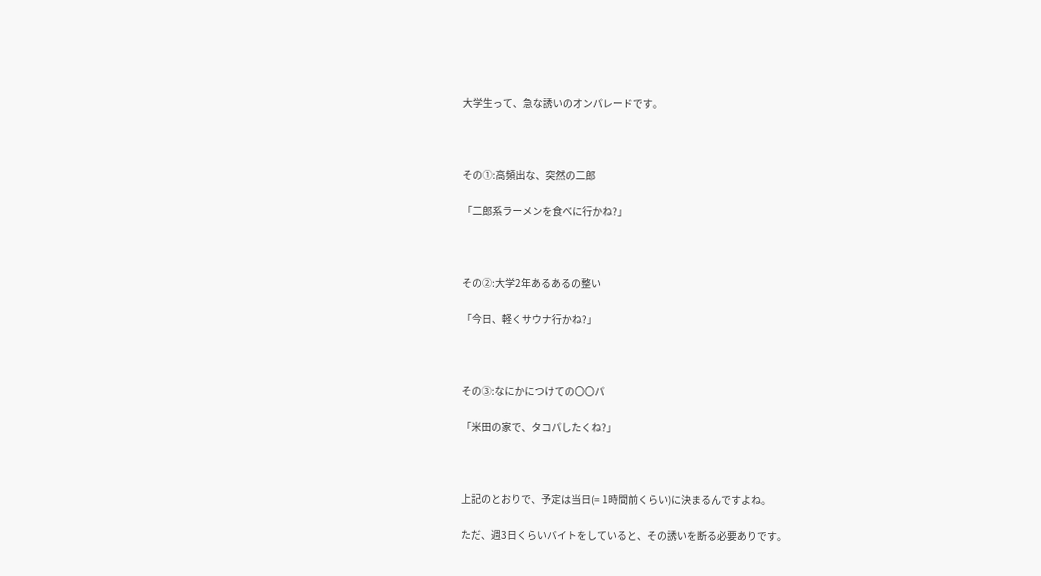大学生って、急な誘いのオンパレードです。



その①:高頻出な、突然の二郎

「二郎系ラーメンを食べに行かね?」



その②:大学2年あるあるの整い

「今日、軽くサウナ行かね?」



その③:なにかにつけての〇〇パ

「米田の家で、タコパしたくね?」



上記のとおりで、予定は当日(= 1時間前くらい)に決まるんですよね。

ただ、週3日くらいバイトをしていると、その誘いを断る必要ありです。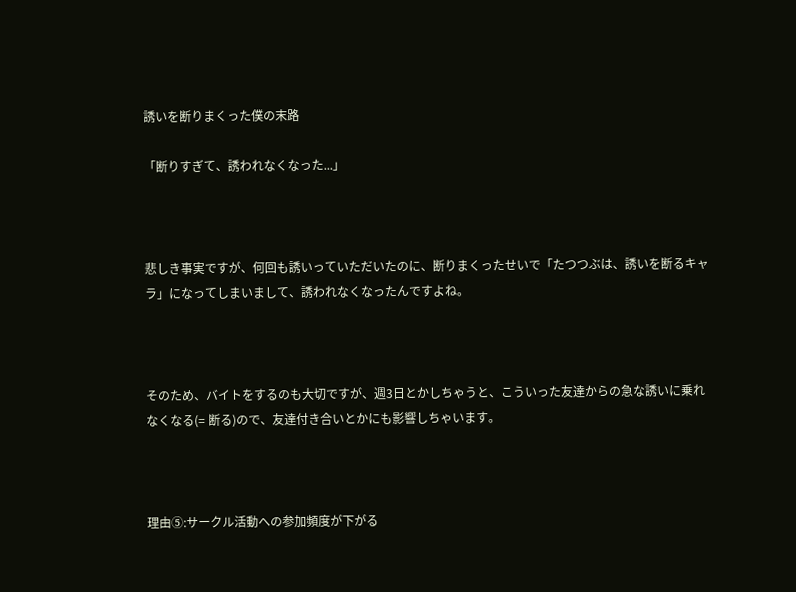誘いを断りまくった僕の末路

「断りすぎて、誘われなくなった...」



悲しき事実ですが、何回も誘いっていただいたのに、断りまくったせいで「たつつぶは、誘いを断るキャラ」になってしまいまして、誘われなくなったんですよね。



そのため、バイトをするのも大切ですが、週3日とかしちゃうと、こういった友達からの急な誘いに乗れなくなる(= 断る)ので、友達付き合いとかにも影響しちゃいます。



理由⑤:サークル活動への参加頻度が下がる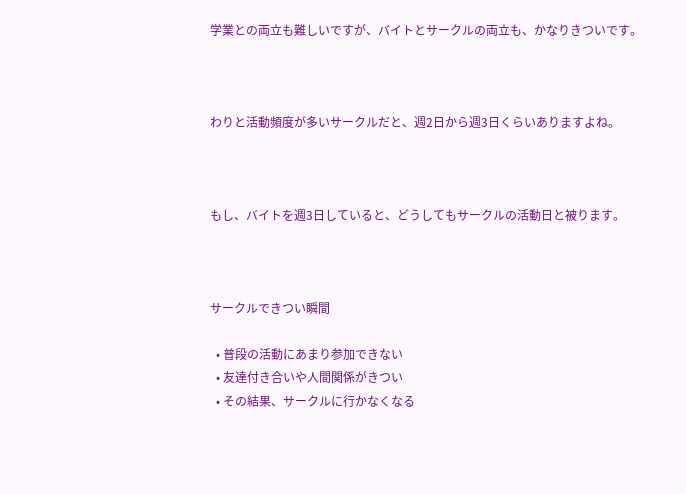学業との両立も難しいですが、バイトとサークルの両立も、かなりきついです。



わりと活動頻度が多いサークルだと、週2日から週3日くらいありますよね。



もし、バイトを週3日していると、どうしてもサークルの活動日と被ります。



サークルできつい瞬間

  • 普段の活動にあまり参加できない
  • 友達付き合いや人間関係がきつい
  • その結果、サークルに行かなくなる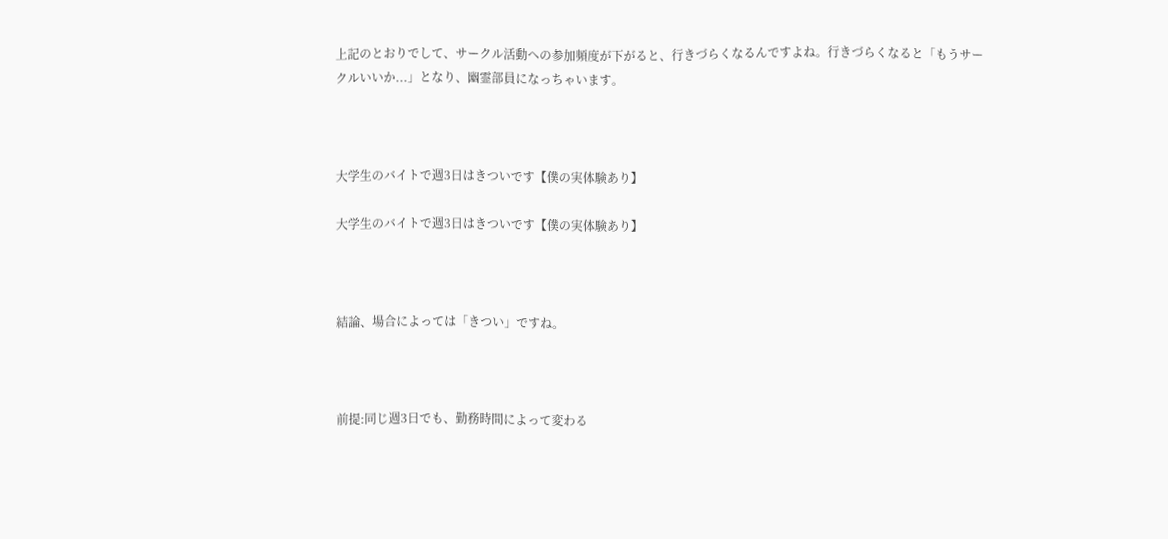上記のとおりでして、サークル活動への参加頻度が下がると、行きづらくなるんですよね。行きづらくなると「もうサークルいいか...」となり、幽霊部員になっちゃいます。



大学生のバイトで週3日はきついです【僕の実体験あり】

大学生のバイトで週3日はきついです【僕の実体験あり】



結論、場合によっては「きつい」ですね。



前提:同じ週3日でも、勤務時間によって変わる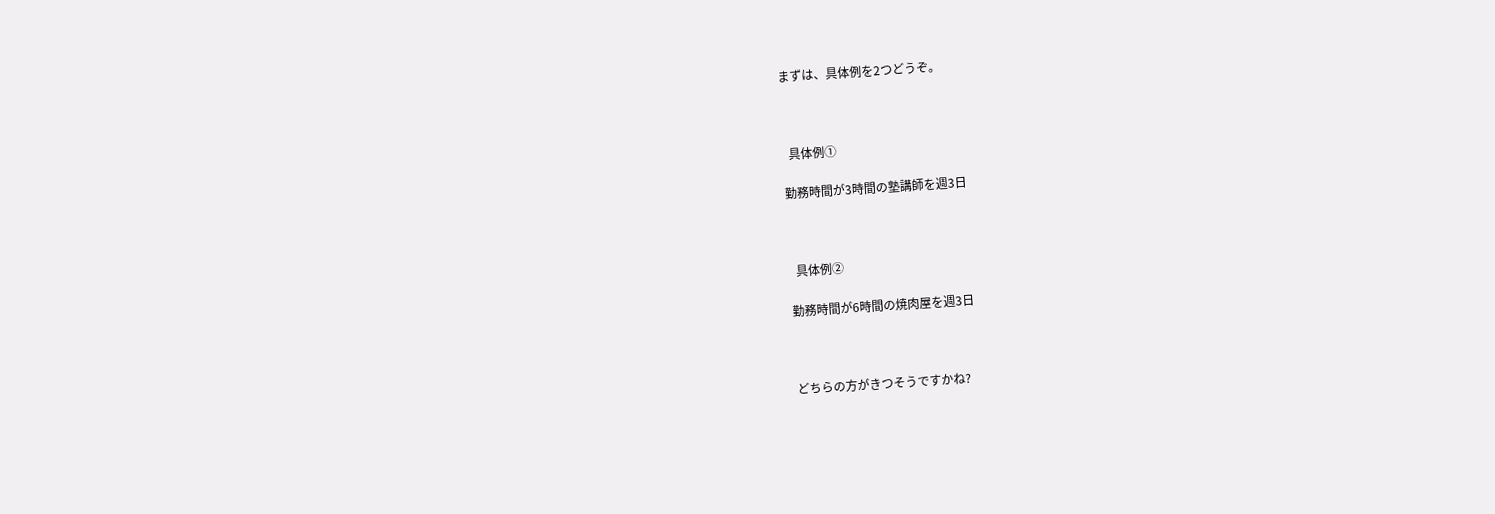まずは、具体例を2つどうぞ。



  具体例①

勤務時間が3時間の塾講師を週3日



  具体例②

勤務時間が6時間の焼肉屋を週3日



どちらの方がきつそうですかね?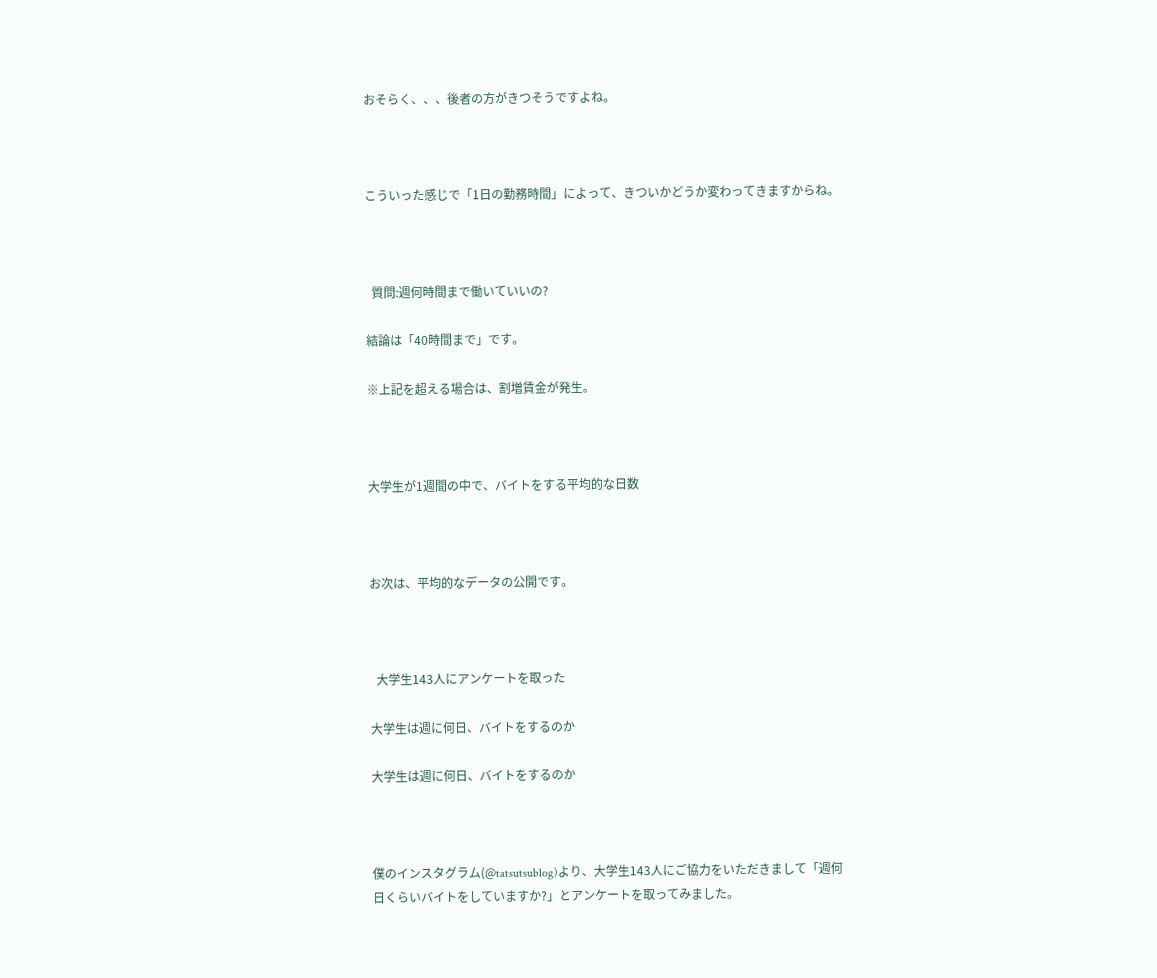おそらく、、、後者の方がきつそうですよね。



こういった感じで「1日の勤務時間」によって、きついかどうか変わってきますからね。



  質問:週何時間まで働いていいの?

結論は「40時間まで」です。

※上記を超える場合は、割増賃金が発生。



大学生が1週間の中で、バイトをする平均的な日数



お次は、平均的なデータの公開です。



  大学生143人にアンケートを取った

大学生は週に何日、バイトをするのか

大学生は週に何日、バイトをするのか



僕のインスタグラム(@tatsutsublog)より、大学生143人にご協力をいただきまして「週何日くらいバイトをしていますか?」とアンケートを取ってみました。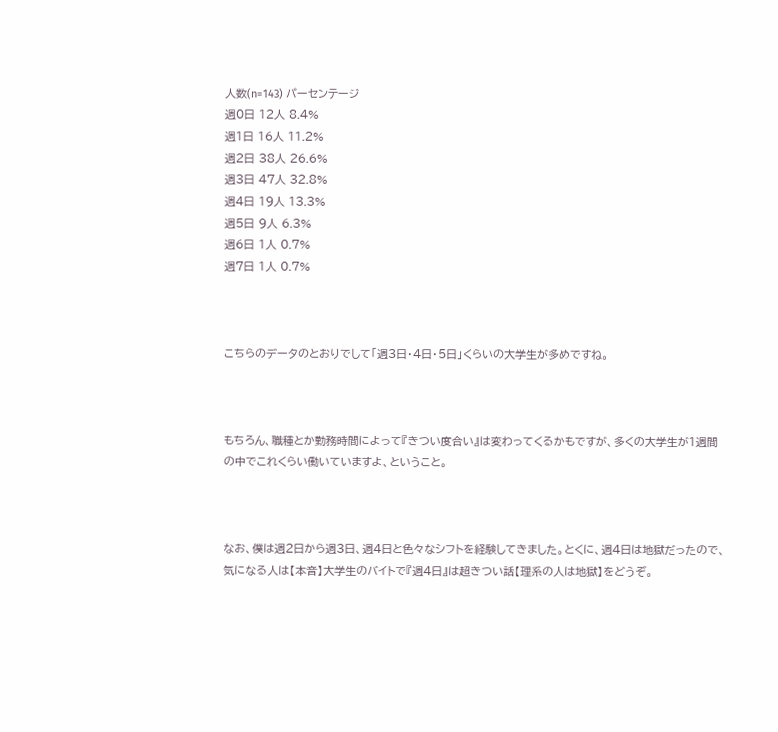人数(n=143) パーセンテージ
週0日 12人 8.4%
週1日 16人 11.2%
週2日 38人 26.6%
週3日 47人 32.8%
週4日 19人 13.3%
週5日 9人 6.3%
週6日 1人 0.7%
週7日 1人 0.7%



こちらのデータのとおりでして「週3日・4日・5日」くらいの大学生が多めですね。



もちろん、職種とか勤務時間によって『きつい度合い』は変わってくるかもですが、多くの大学生が1週間の中でこれくらい働いていますよ、ということ。



なお、僕は週2日から週3日、週4日と色々なシフトを経験してきました。とくに、週4日は地獄だったので、気になる人は【本音】大学生のバイトで『週4日』は超きつい話【理系の人は地獄】をどうぞ。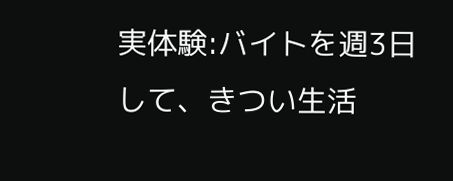実体験:バイトを週3日して、きつい生活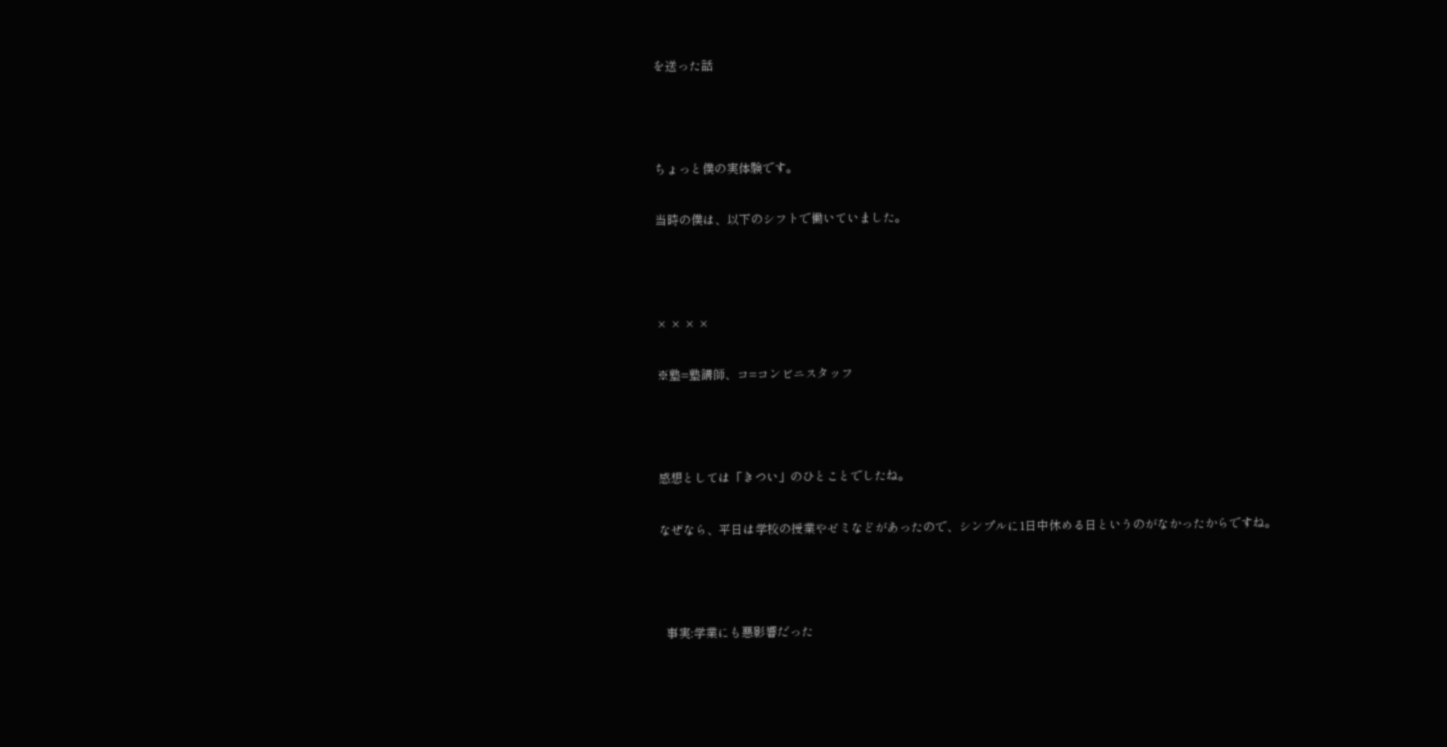を送った話



ちょっと僕の実体験です。

当時の僕は、以下のシフトで働いていました。



× × × ×

※塾=塾講師、コ=コンビニスタッフ



感想としては「きつい」のひとことでしたね。

なぜなら、平日は学校の授業やゼミなどがあったので、シンプルに1日中休める日というのがなかったからですね。



  事実:学業にも悪影響だった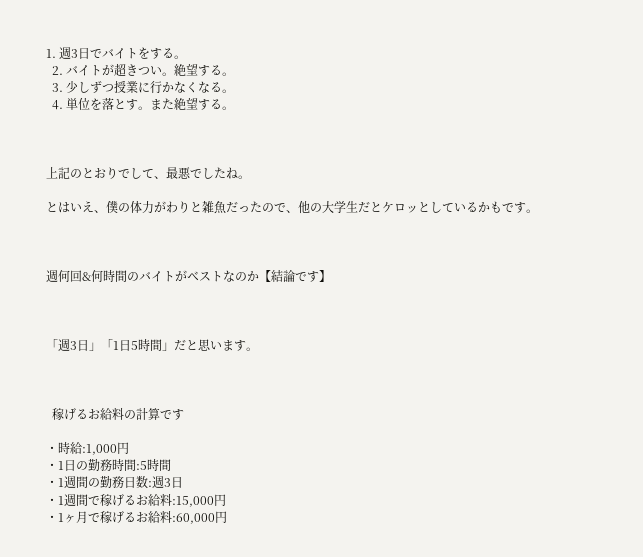1. 週3日でバイトをする。
  2. バイトが超きつい。絶望する。
  3. 少しずつ授業に行かなくなる。
  4. 単位を落とす。また絶望する。



上記のとおりでして、最悪でしたね。

とはいえ、僕の体力がわりと雑魚だったので、他の大学生だとケロッとしているかもです。



週何回&何時間のバイトがベストなのか【結論です】



「週3日」「1日5時間」だと思います。



  稼げるお給料の計算です

・時給:1,000円
・1日の勤務時間:5時間
・1週間の勤務日数:週3日
・1週間で稼げるお給料:15,000円
・1ヶ月で稼げるお給料:60,000円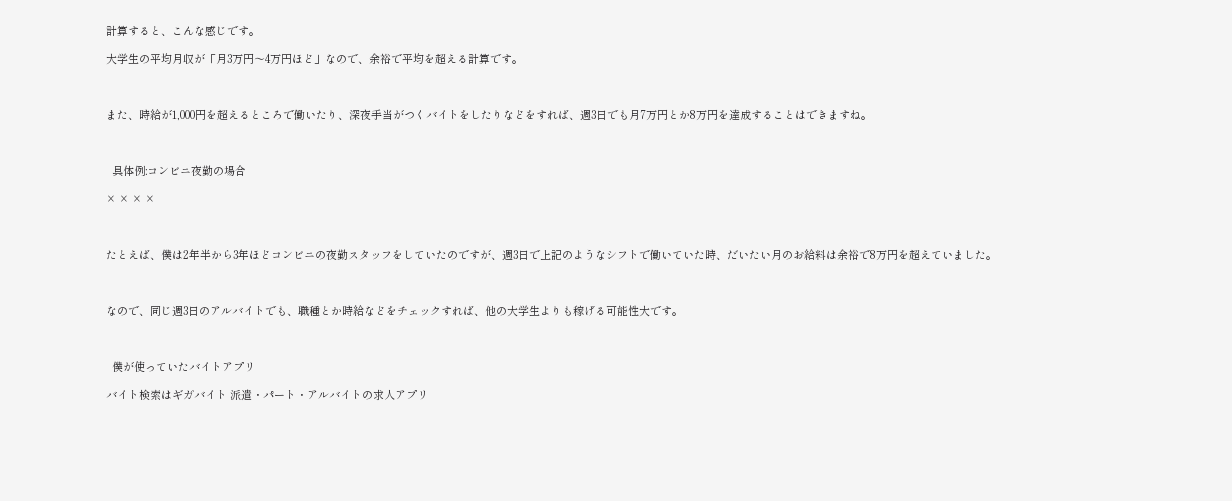計算すると、こんな感じです。

大学生の平均月収が「月3万円〜4万円ほど」なので、余裕で平均を超える計算です。



また、時給が1,000円を超えるところで働いたり、深夜手当がつくバイトをしたりなどをすれば、週3日でも月7万円とか8万円を達成することはできますね。



  具体例:コンビニ夜勤の場合

× × × ×



たとえば、僕は2年半から3年ほどコンビニの夜勤スタッフをしていたのですが、週3日で上記のようなシフトで働いていた時、だいたい月のお給料は余裕で8万円を超えていました。



なので、同じ週3日のアルバイトでも、職種とか時給などをチェックすれば、他の大学生よりも稼げる可能性大です。



  僕が使っていたバイトアプリ

バイト検索はギガバイト 派遣・パート・アルバイトの求人アプリ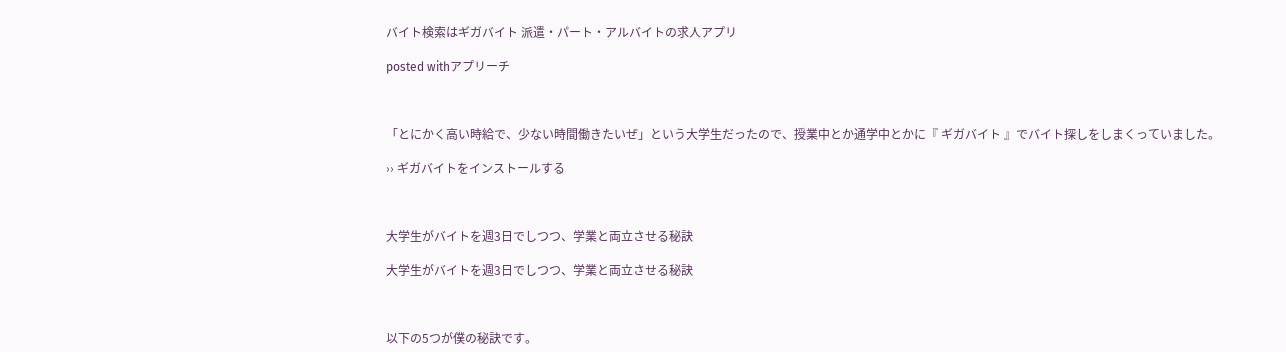バイト検索はギガバイト 派遣・パート・アルバイトの求人アプリ

posted withアプリーチ



「とにかく高い時給で、少ない時間働きたいぜ」という大学生だったので、授業中とか通学中とかに『 ギガバイト 』でバイト探しをしまくっていました。

›› ギガバイトをインストールする



大学生がバイトを週3日でしつつ、学業と両立させる秘訣

大学生がバイトを週3日でしつつ、学業と両立させる秘訣



以下の5つが僕の秘訣です。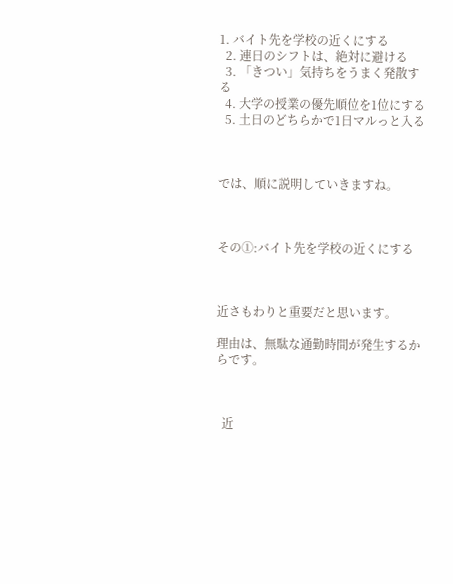1. バイト先を学校の近くにする
  2. 連日のシフトは、絶対に避ける
  3. 「きつい」気持ちをうまく発散する
  4. 大学の授業の優先順位を1位にする
  5. 土日のどちらかで1日マルっと入る



では、順に説明していきますね。



その①:バイト先を学校の近くにする



近さもわりと重要だと思います。

理由は、無駄な通勤時間が発生するからです。



  近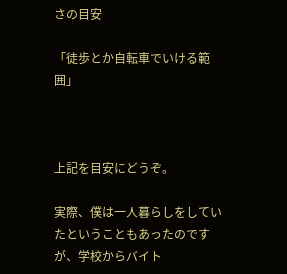さの目安

「徒歩とか自転車でいける範囲」



上記を目安にどうぞ。

実際、僕は一人暮らしをしていたということもあったのですが、学校からバイト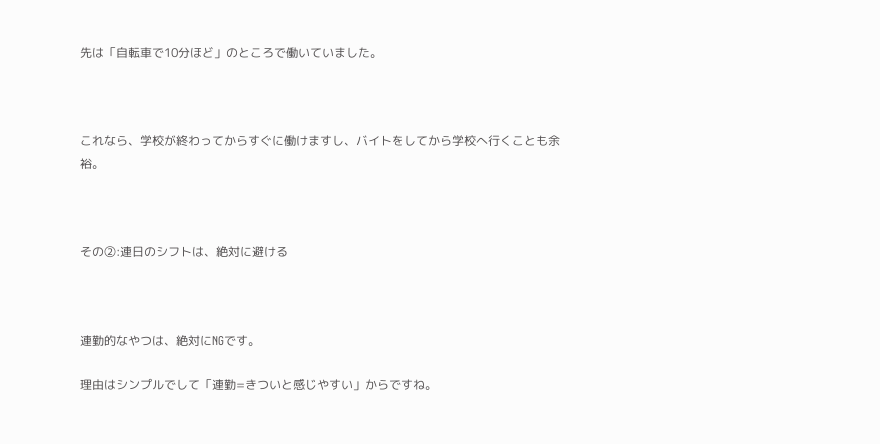先は「自転車で10分ほど」のところで働いていました。



これなら、学校が終わってからすぐに働けますし、バイトをしてから学校へ行くことも余裕。



その②:連日のシフトは、絶対に避ける



連勤的なやつは、絶対にNGです。

理由はシンプルでして「連勤=きついと感じやすい」からですね。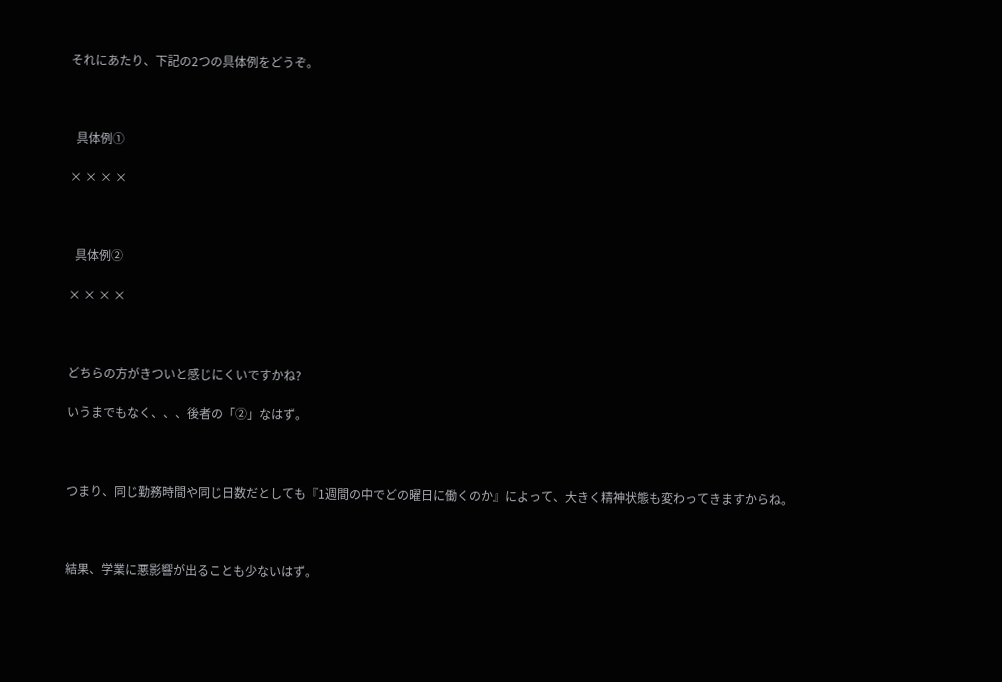それにあたり、下記の2つの具体例をどうぞ。



  具体例①

× × × ×



  具体例②

× × × ×



どちらの方がきついと感じにくいですかね?

いうまでもなく、、、後者の「②」なはず。



つまり、同じ勤務時間や同じ日数だとしても『1週間の中でどの曜日に働くのか』によって、大きく精神状態も変わってきますからね。



結果、学業に悪影響が出ることも少ないはず。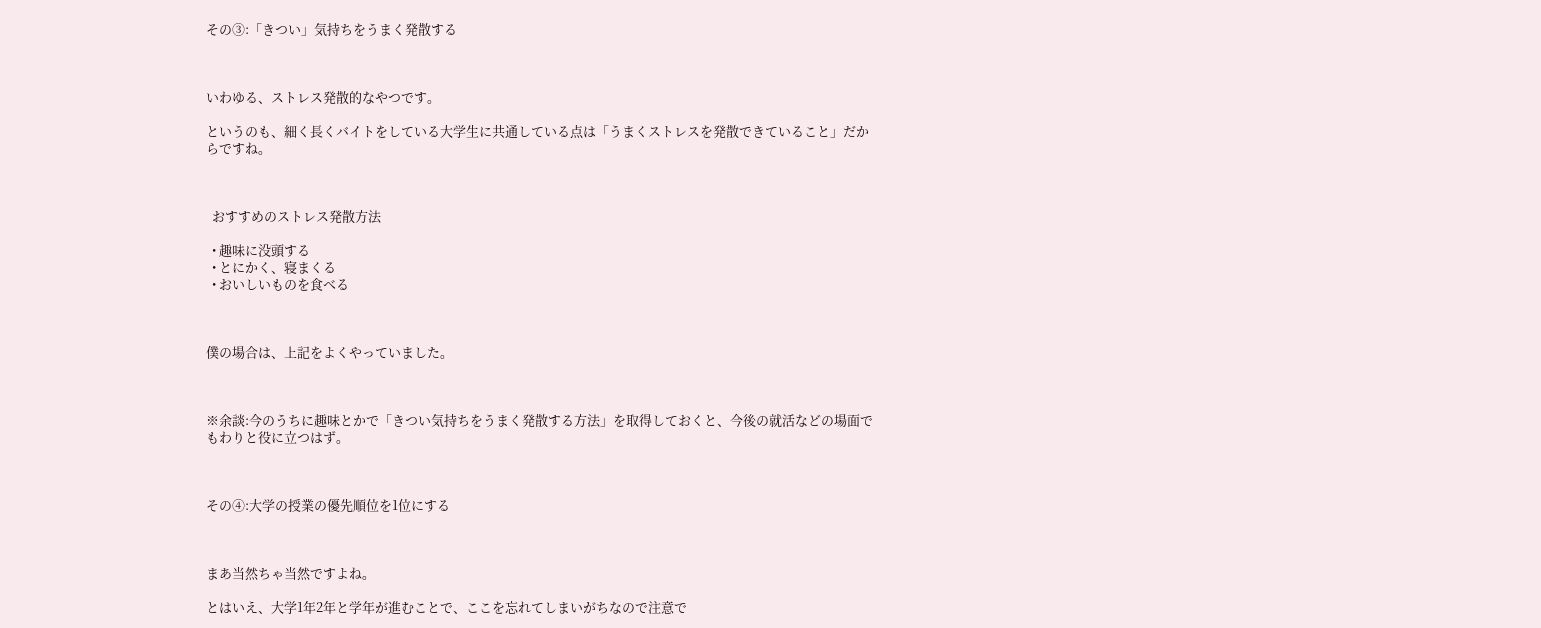その③:「きつい」気持ちをうまく発散する



いわゆる、ストレス発散的なやつです。

というのも、細く長くバイトをしている大学生に共通している点は「うまくストレスを発散できていること」だからですね。



  おすすめのストレス発散方法

  • 趣味に没頭する
  • とにかく、寝まくる
  • おいしいものを食べる



僕の場合は、上記をよくやっていました。



※余談:今のうちに趣味とかで「きつい気持ちをうまく発散する方法」を取得しておくと、今後の就活などの場面でもわりと役に立つはず。



その④:大学の授業の優先順位を1位にする



まあ当然ちゃ当然ですよね。

とはいえ、大学1年2年と学年が進むことで、ここを忘れてしまいがちなので注意で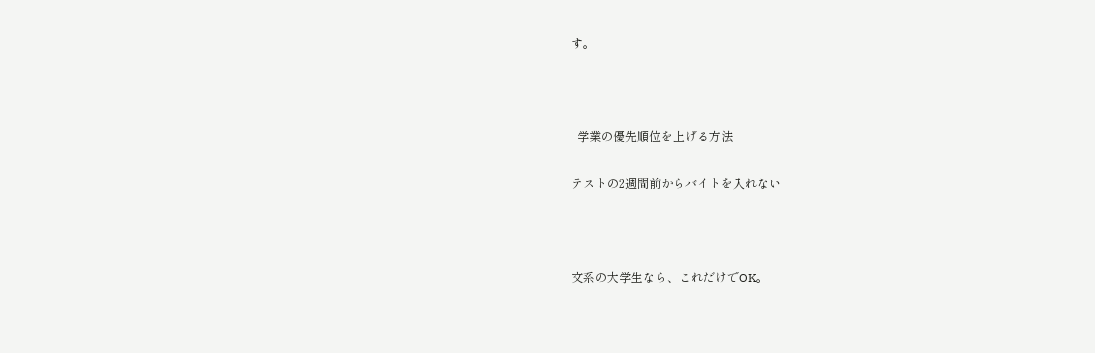す。



  学業の優先順位を上げる方法

テストの2週間前からバイトを入れない



文系の大学生なら、これだけでOK。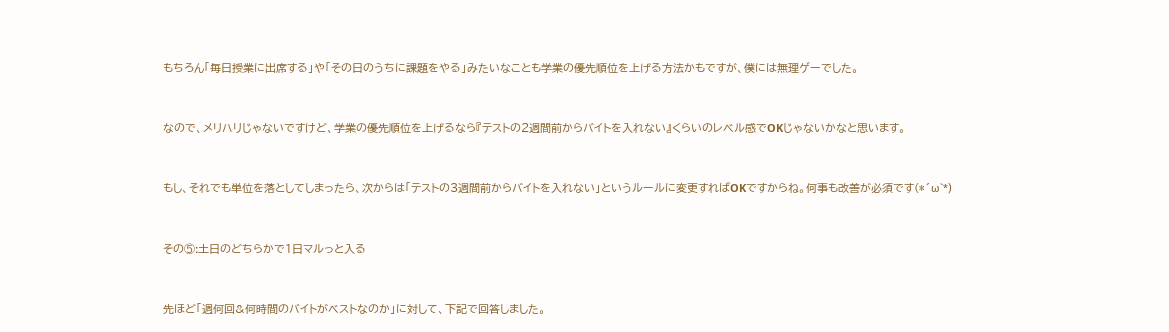もちろん「毎日授業に出席する」や「その日のうちに課題をやる」みたいなことも学業の優先順位を上げる方法かもですが、僕には無理ゲーでした。



なので、メリハリじゃないですけど、学業の優先順位を上げるなら『テストの2週間前からバイトを入れない』くらいのレベル感でOKじゃないかなと思います。



もし、それでも単位を落としてしまったら、次からは「テストの3週間前からバイトを入れない」というルールに変更すればOKですからね。何事も改善が必須です(*´ω`*)



その⑤:土日のどちらかで1日マルっと入る



先ほど「週何回&何時間のバイトがベストなのか」に対して、下記で回答しました。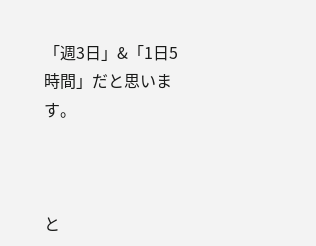「週3日」&「1日5時間」だと思います。



と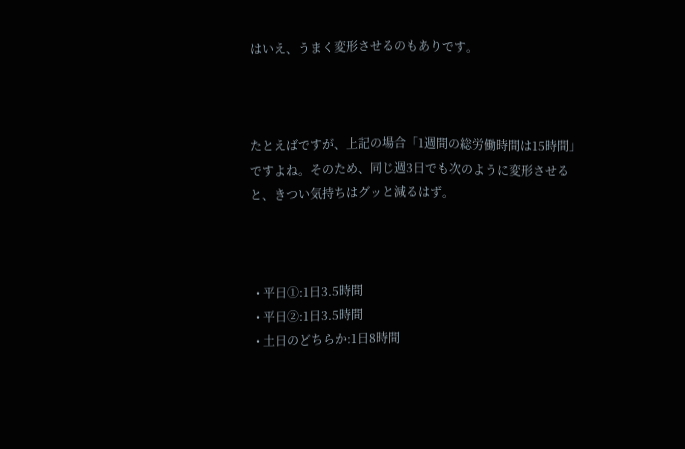はいえ、うまく変形させるのもありです。



たとえばですが、上記の場合「1週間の総労働時間は15時間」ですよね。そのため、同じ週3日でも次のように変形させると、きつい気持ちはグッと減るはず。



  • 平日①:1日3.5時間
  • 平日②:1日3.5時間
  • 土日のどちらか:1日8時間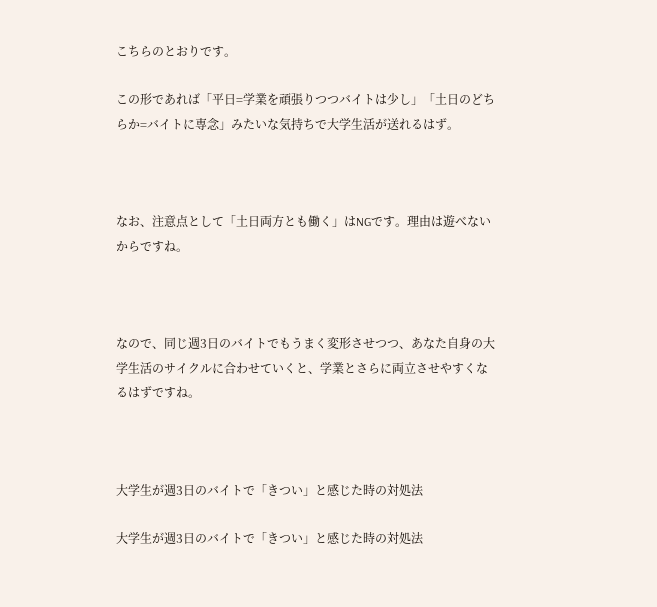こちらのとおりです。

この形であれば「平日=学業を頑張りつつバイトは少し」「土日のどちらか=バイトに専念」みたいな気持ちで大学生活が送れるはず。



なお、注意点として「土日両方とも働く」はNGです。理由は遊べないからですね。



なので、同じ週3日のバイトでもうまく変形させつつ、あなた自身の大学生活のサイクルに合わせていくと、学業とさらに両立させやすくなるはずですね。



大学生が週3日のバイトで「きつい」と感じた時の対処法

大学生が週3日のバイトで「きつい」と感じた時の対処法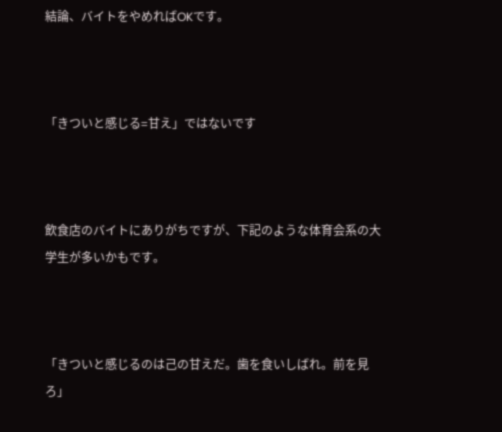結論、バイトをやめればOKです。



「きついと感じる=甘え」ではないです



飲食店のバイトにありがちですが、下記のような体育会系の大学生が多いかもです。



「きついと感じるのは己の甘えだ。歯を食いしばれ。前を見ろ」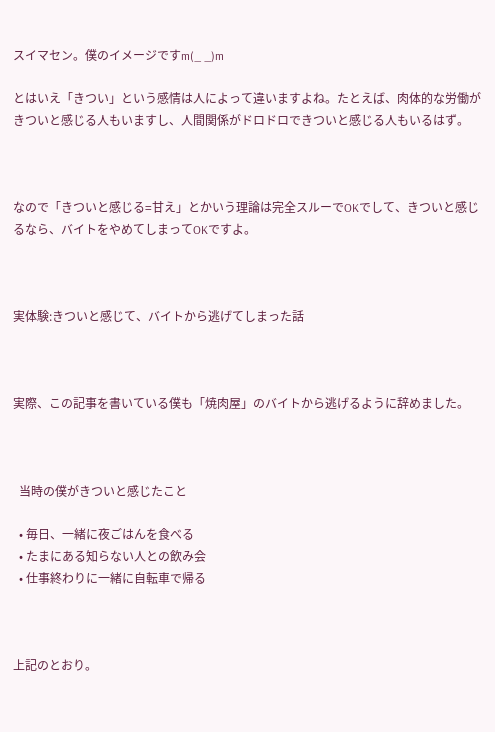スイマセン。僕のイメージですm(_ _)m

とはいえ「きつい」という感情は人によって違いますよね。たとえば、肉体的な労働がきついと感じる人もいますし、人間関係がドロドロできついと感じる人もいるはず。



なので「きついと感じる=甘え」とかいう理論は完全スルーでOKでして、きついと感じるなら、バイトをやめてしまってOKですよ。



実体験:きついと感じて、バイトから逃げてしまった話



実際、この記事を書いている僕も「焼肉屋」のバイトから逃げるように辞めました。



  当時の僕がきついと感じたこと

  • 毎日、一緒に夜ごはんを食べる
  • たまにある知らない人との飲み会
  • 仕事終わりに一緒に自転車で帰る



上記のとおり。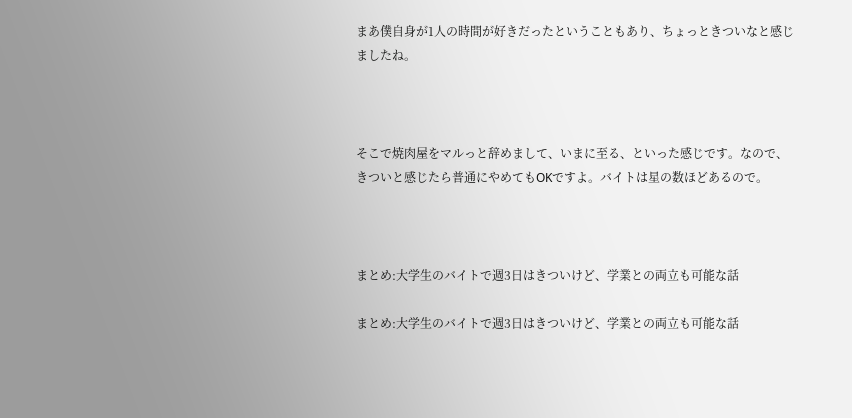まあ僕自身が1人の時間が好きだったということもあり、ちょっときついなと感じましたね。



そこで焼肉屋をマルっと辞めまして、いまに至る、といった感じです。なので、きついと感じたら普通にやめてもOKですよ。バイトは星の数ほどあるので。



まとめ:大学生のバイトで週3日はきついけど、学業との両立も可能な話

まとめ:大学生のバイトで週3日はきついけど、学業との両立も可能な話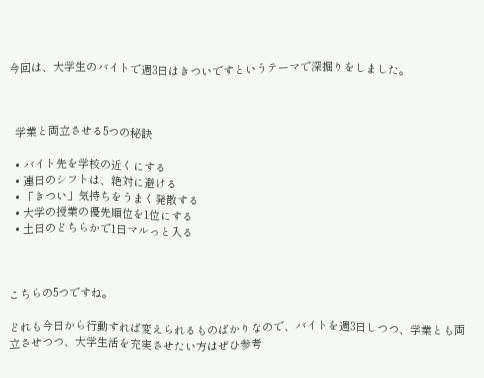今回は、大学生のバイトで週3日はきついですというテーマで深掘りをしました。



  学業と両立させる5つの秘訣

  • バイト先を学校の近くにする
  • 連日のシフトは、絶対に避ける
  • 「きつい」気持ちをうまく発散する
  • 大学の授業の優先順位を1位にする
  • 土日のどちらかで1日マルっと入る



こちらの5つですね。

どれも今日から行動すれば変えられるものばかりなので、バイトを週3日しつつ、学業とも両立させつつ、大学生活を充実させたい方はぜひ参考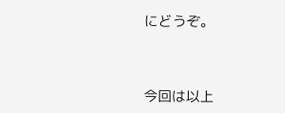にどうぞ。



今回は以上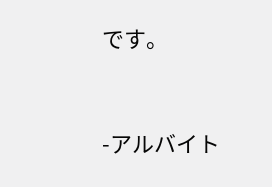です。



-アルバイト